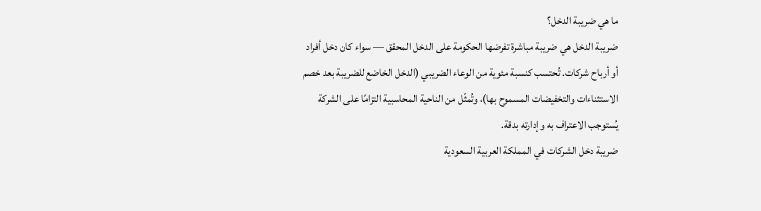ما هي ضريبة الدخل؟
ضريبة الدخل هي ضريبة مباشرة تفرضها الحكومة على الدخل المحقق — سواء كان دخل أفراد أو أرباح شركات. تُحتسب كنسبة مئوية من الوعاء الضريبي (الدخل الخاضع للضريبة بعد خصم الاستثناءات والتخفيضات المسموح بها)، وتُمثّل من الناحية المحاسبية التزامًا على الشركة يُستوجب الاعتراف به وإدارته بدقة.
ضريبة دخل الشركات في المملكة العربية السعودية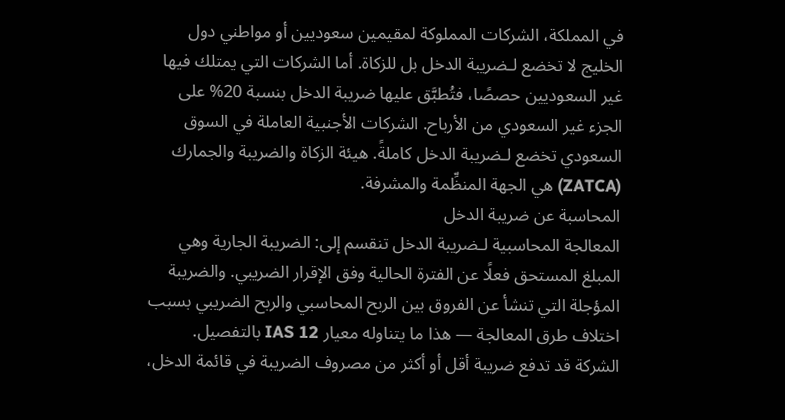في المملكة، الشركات المملوكة لمقيمين سعوديين أو مواطني دول الخليج لا تخضع لـضريبة الدخل بل للزكاة. أما الشركات التي يمتلك فيها غير السعوديين حصصًا، فتُطبَّق عليها ضريبة الدخل بنسبة 20% على الجزء غير السعودي من الأرباح. الشركات الأجنبية العاملة في السوق السعودي تخضع لـضريبة الدخل كاملةً. هيئة الزكاة والضريبة والجمارك (ZATCA) هي الجهة المنظِّمة والمشرفة.
المحاسبة عن ضريبة الدخل
المعالجة المحاسبية لـضريبة الدخل تنقسم إلى: الضريبة الجارية وهي المبلغ المستحق فعلًا عن الفترة الحالية وفق الإقرار الضريبي. والضريبة المؤجلة التي تنشأ عن الفروق بين الربح المحاسبي والربح الضريبي بسبب اختلاف طرق المعالجة — هذا ما يتناوله معيار IAS 12 بالتفصيل. الشركة قد تدفع ضريبة أقل أو أكثر من مصروف الضريبة في قائمة الدخل،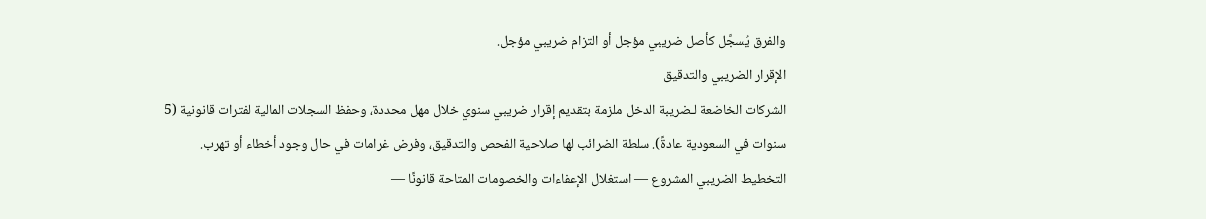والفرق يُسجَّل كأصل ضريبي مؤجل أو التزام ضريبي مؤجل.
الإقرار الضريبي والتدقيق
الشركات الخاضعة لـضريبة الدخل ملزمة بتقديم إقرار ضريبي سنوي خلال مهل محددة، وحفظ السجلات المالية لفترات قانونية (5 سنوات في السعودية عادةً). سلطة الضرائب لها صلاحية الفحص والتدقيق، وفرض غرامات في حال وجود أخطاء أو تهرب. التخطيط الضريبي المشروع — استغلال الإعفاءات والخصومات المتاحة قانونًا —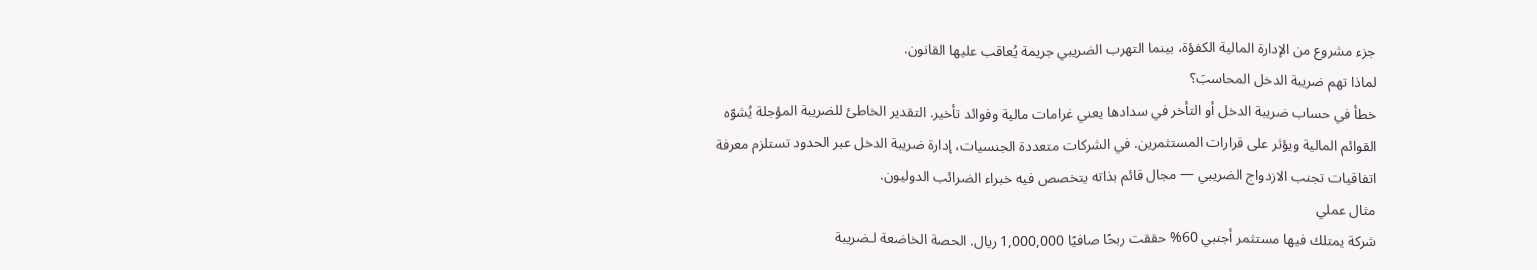جزء مشروع من الإدارة المالية الكفؤة، بينما التهرب الضريبي جريمة يُعاقب عليها القانون.
لماذا تهم ضريبة الدخل المحاسبَ؟
خطأ في حساب ضريبة الدخل أو التأخر في سدادها يعني غرامات مالية وفوائد تأخير. التقدير الخاطئ للضريبة المؤجلة يُشوّه القوائم المالية ويؤثر على قرارات المستثمرين. في الشركات متعددة الجنسيات، إدارة ضريبة الدخل عبر الحدود تستلزم معرفة اتفاقيات تجنب الازدواج الضريبي — مجال قائم بذاته يتخصص فيه خبراء الضرائب الدوليون.
مثال عملي
شركة يمتلك فيها مستثمر أجنبي 60% حققت ربحًا صافيًا 1,000,000 ريال. الحصة الخاضعة لـضريبة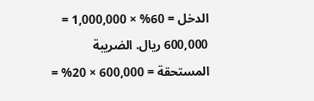الدخل = 60% × 1,000,000 = 600,000 ريال. الضريبة المستحقة = 600,000 × 20% =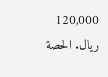120,000 ريال. الحصة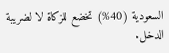السعودية (40%) تخضع للزكاة لا لضريبة الدخل.